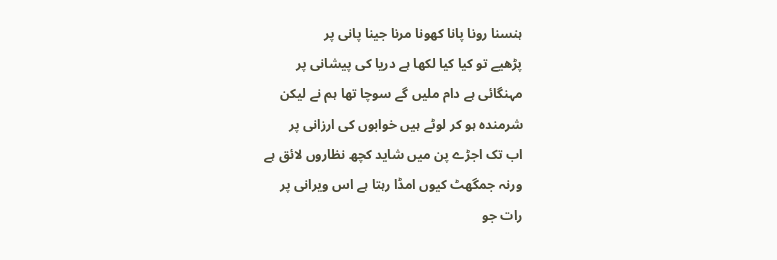ہنسنا رونا پانا کھونا مرنا جینا پانی پر
پڑھیے تو کیا کیا لکھا ہے دریا کی پیشانی پر
مہنگائی ہے دام ملیں گے سوچا تھا ہم نے لیکن
شرمندہ ہو کر لوٹے ہیں خوابوں کی ارزانی پر
اب تک اجڑے پن میں شاید کچھ نظاروں لائق ہے
ورنہ جمگھٹ کیوں امڈا رہتا ہے اس ویرانی پر
رات جو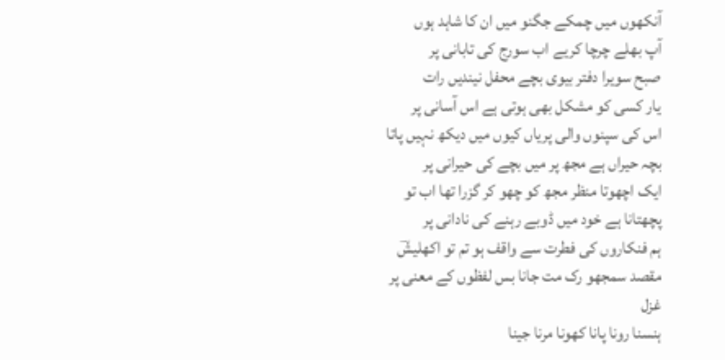آنکھوں میں چمکے جگنو میں ان کا شاہد ہوں
آپ بھلے چرچا کریے اب سورج کی تابانی پر
صبح سویرا دفتر بیوی بچے محفل نیندیں رات
یار کسی کو مشکل بھی ہوتی ہے اس آسانی پر
اس کی سپنوں والی پریاں کیوں میں دیکھ نہیں پاتا
بچہ حیراں ہے مجھ پر میں بچے کی حیرانی پر
ایک اچھوتا منظر مجھ کو چھو کر گزرا تھا اب تو
پچھتانا ہے خود میں ڈوبے رہنے کی نادانی پر
ہم فنکاروں کی فطرت سے واقف ہو تم تو اکھلیشؔ
مقصد سمجھو رک مت جانا بس لفظوں کے معنی پر
غزل
ہنسنا رونا پانا کھونا مرنا جینا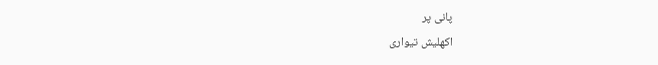پانی پر
اکھلیش تیواری